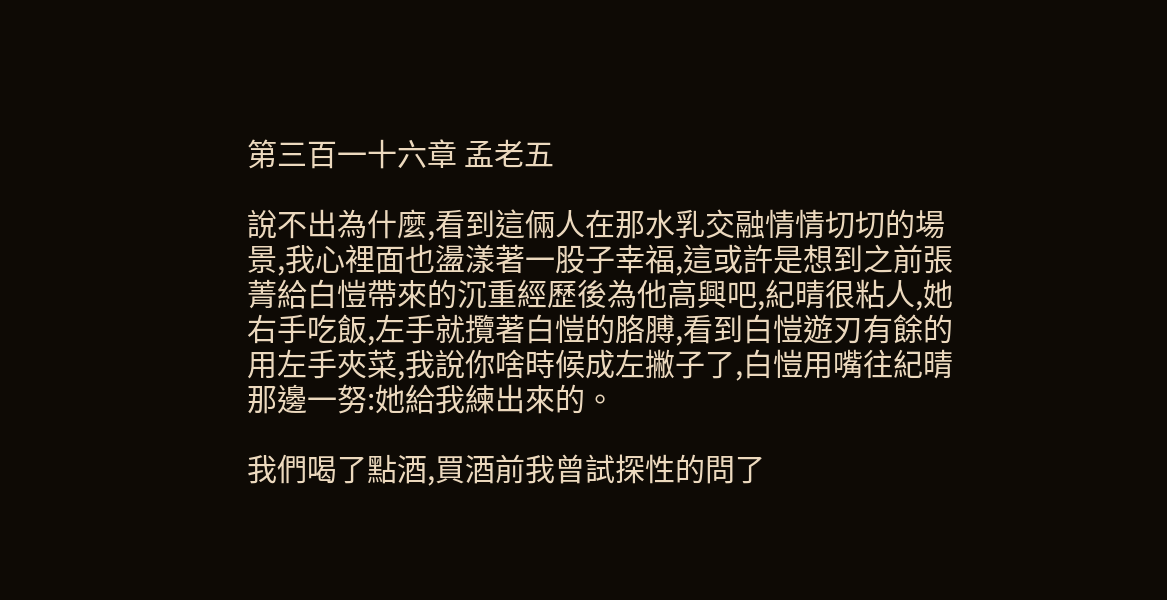第三百一十六章 孟老五

說不出為什麼,看到這倆人在那水乳交融情情切切的場景,我心裡面也盪漾著一股子幸福,這或許是想到之前張菁給白愷帶來的沉重經歷後為他高興吧,紀晴很粘人,她右手吃飯,左手就攬著白愷的胳膊,看到白愷遊刃有餘的用左手夾菜,我說你啥時候成左撇子了,白愷用嘴往紀晴那邊一努:她給我練出來的。

我們喝了點酒,買酒前我曾試探性的問了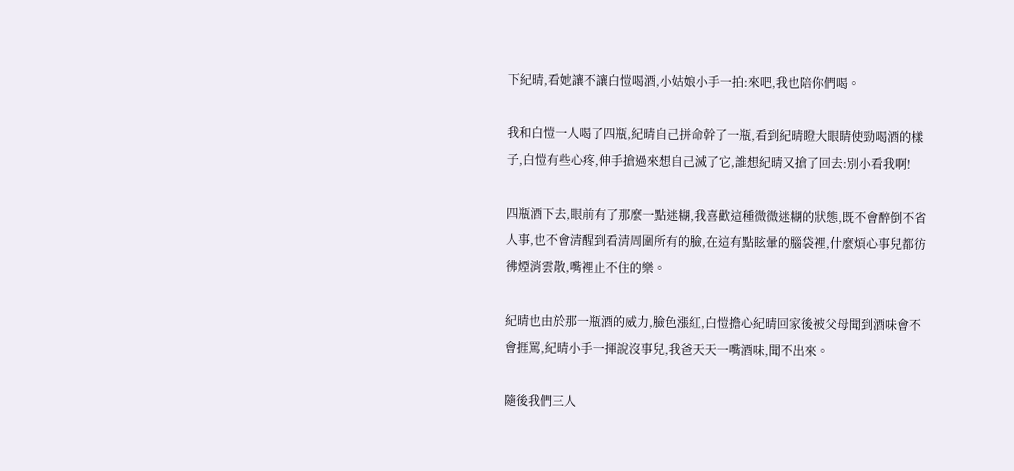下紀晴,看她讓不讓白愷喝酒,小姑娘小手一拍:來吧,我也陪你們喝。

我和白愷一人喝了四瓶,紀晴自己拼命幹了一瓶,看到紀晴瞪大眼睛使勁喝酒的樣子,白愷有些心疼,伸手搶過來想自己滅了它,誰想紀晴又搶了回去:別小看我啊!

四瓶酒下去,眼前有了那麼一點迷糊,我喜歡這種微微迷糊的狀態,既不會醉倒不省人事,也不會清醒到看清周圍所有的臉,在這有點眩暈的腦袋裡,什麼煩心事兒都彷彿煙消雲散,嘴裡止不住的樂。

紀晴也由於那一瓶酒的威力,臉色漲紅,白愷擔心紀晴回家後被父母聞到酒味會不會捱罵,紀晴小手一揮說沒事兒,我爸天天一嘴酒味,聞不出來。

隨後我們三人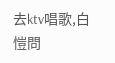去ktv唱歌,白愷問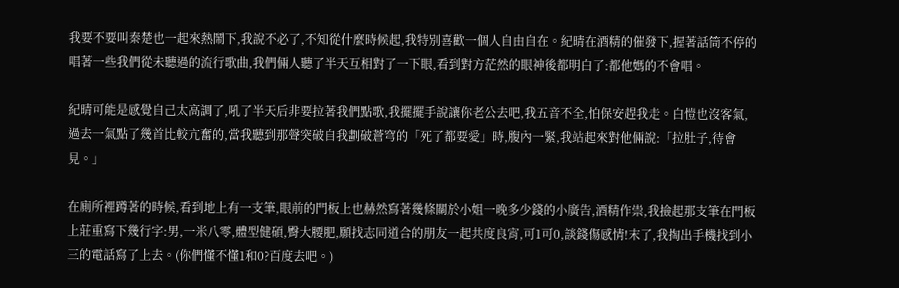我要不要叫秦楚也一起來熱鬧下,我說不必了,不知從什麼時候起,我特別喜歡一個人自由自在。紀晴在酒精的催發下,握著話筒不停的唱著一些我們從未聽過的流行歌曲,我們倆人聽了半天互相對了一下眼,看到對方茫然的眼神後都明白了:都他媽的不會唱。

紀晴可能是感覺自己太高調了,吼了半天后非要拉著我們點歌,我擺擺手說讓你老公去吧,我五音不全,怕保安趕我走。白愷也沒客氣,過去一氣點了幾首比較亢奮的,當我聽到那聲突破自我劃破蒼穹的「死了都要愛」時,腹內一緊,我站起來對他倆說:「拉肚子,待會見。」

在廁所裡蹲著的時候,看到地上有一支筆,眼前的門板上也赫然寫著幾條關於小姐一晚多少錢的小廣告,酒精作祟,我撿起那支筆在門板上莊重寫下幾行字:男,一米八零,體型健碩,臀大腰肥,願找志同道合的朋友一起共度良宵,可1可0,談錢傷感情!末了,我掏出手機找到小三的電話寫了上去。(你們懂不懂1和0?百度去吧。)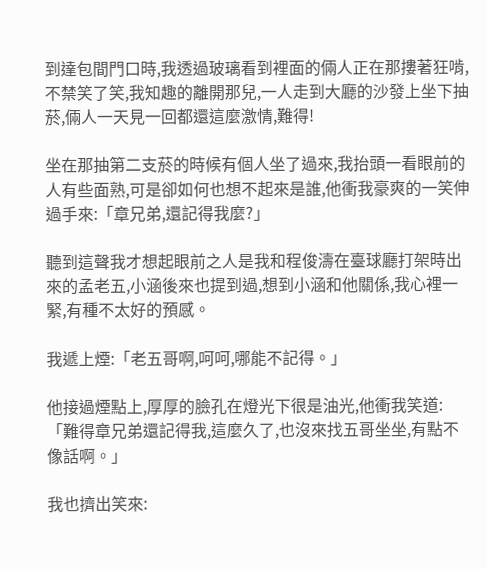到達包間門口時,我透過玻璃看到裡面的倆人正在那摟著狂啃,不禁笑了笑,我知趣的離開那兒,一人走到大廳的沙發上坐下抽菸,倆人一天見一回都還這麼激情,難得!

坐在那抽第二支菸的時候有個人坐了過來,我抬頭一看眼前的人有些面熟,可是卻如何也想不起來是誰,他衝我豪爽的一笑伸過手來:「章兄弟,還記得我麼?」

聽到這聲我才想起眼前之人是我和程俊濤在臺球廳打架時出來的孟老五,小涵後來也提到過,想到小涵和他關係,我心裡一緊,有種不太好的預感。

我遞上煙:「老五哥啊,呵呵,哪能不記得。」

他接過煙點上,厚厚的臉孔在燈光下很是油光,他衝我笑道:「難得章兄弟還記得我,這麼久了,也沒來找五哥坐坐,有點不像話啊。」

我也擠出笑來: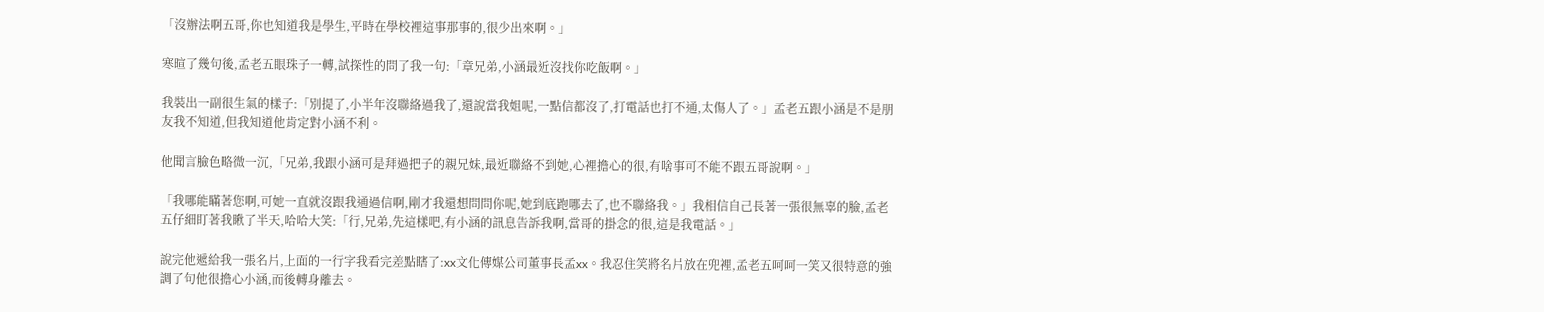「沒辦法啊五哥,你也知道我是學生,平時在學校裡這事那事的,很少出來啊。」

寒暄了幾句後,孟老五眼珠子一轉,試探性的問了我一句:「章兄弟,小涵最近沒找你吃飯啊。」

我裝出一副很生氣的樣子:「別提了,小半年沒聯絡過我了,還說當我姐呢,一點信都沒了,打電話也打不通,太傷人了。」孟老五跟小涵是不是朋友我不知道,但我知道他肯定對小涵不利。

他聞言臉色略微一沉,「兄弟,我跟小涵可是拜過把子的親兄妹,最近聯絡不到她,心裡擔心的很,有啥事可不能不跟五哥說啊。」

「我哪能瞞著您啊,可她一直就沒跟我通過信啊,剛才我還想問問你呢,她到底跑哪去了,也不聯絡我。」我相信自己長著一張很無辜的臉,孟老五仔細盯著我瞅了半天,哈哈大笑:「行,兄弟,先這樣吧,有小涵的訊息告訴我啊,當哥的掛念的很,這是我電話。」

說完他遞給我一張名片,上面的一行字我看完差點瞎了:xx文化傳媒公司董事長孟xx。我忍住笑將名片放在兜裡,孟老五呵呵一笑又很特意的強調了句他很擔心小涵,而後轉身離去。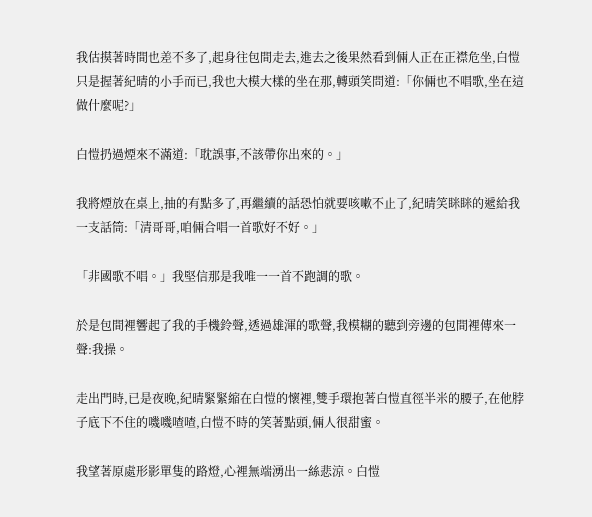我估摸著時間也差不多了,起身往包間走去,進去之後果然看到倆人正在正襟危坐,白愷只是握著紀晴的小手而已,我也大模大樣的坐在那,轉頭笑問道:「你倆也不唱歌,坐在這做什麼呢?」

白愷扔過煙來不滿道:「耽誤事,不該帶你出來的。」

我將煙放在桌上,抽的有點多了,再繼續的話恐怕就要咳嗽不止了,紀晴笑眯眯的遞給我一支話筒:「清哥哥,咱倆合唱一首歌好不好。」

「非國歌不唱。」我堅信那是我唯一一首不跑調的歌。

於是包間裡響起了我的手機鈴聲,透過雄渾的歌聲,我模糊的聽到旁邊的包間裡傳來一聲:我操。

走出門時,已是夜晚,紀晴緊緊縮在白愷的懷裡,雙手環抱著白愷直徑半米的腰子,在他脖子底下不住的嘰嘰喳喳,白愷不時的笑著點頭,倆人很甜蜜。

我望著原處形影單隻的路燈,心裡無端湧出一絲悲涼。白愷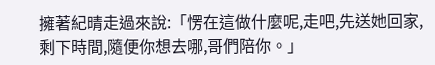擁著紀晴走過來說:「愣在這做什麼呢,走吧,先送她回家,剩下時間,隨便你想去哪,哥們陪你。」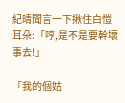紀晴聞言一下揪住白愷耳朵:「哼,是不是要幹壞事去!」

「我的個姑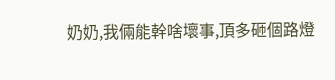奶奶,我倆能幹啥壞事,頂多砸個路燈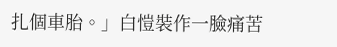扎個車胎。」白愷裝作一臉痛苦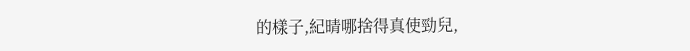的樣子,紀晴哪捨得真使勁兒,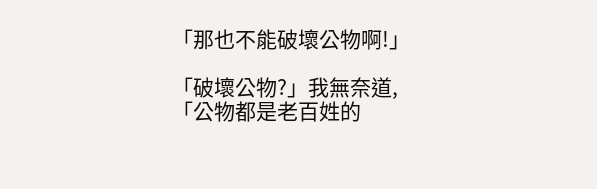「那也不能破壞公物啊!」

「破壞公物?」我無奈道,「公物都是老百姓的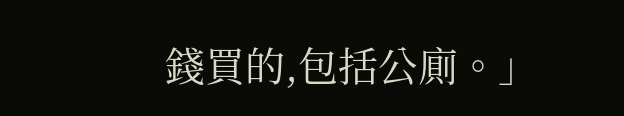錢買的,包括公廁。」